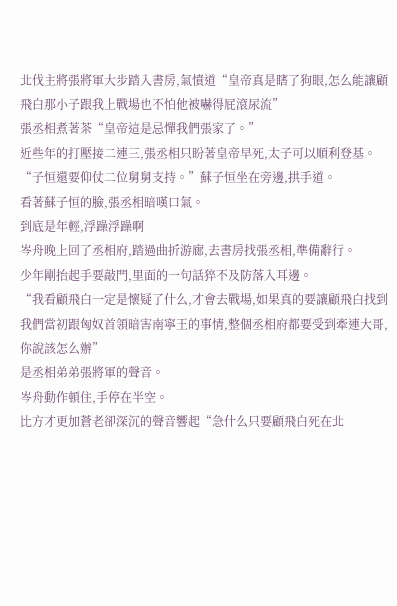北伐主將張將軍大步踏入書房,氣憤道“皇帝真是瞎了狗眼,怎么能讓顧飛白那小子跟我上戰場也不怕他被嚇得屁滾尿流”
張丞相煮著茶“皇帝這是忌憚我們張家了。”
近些年的打壓接二連三,張丞相只盼著皇帝早死,太子可以順利登基。
“子恒還要仰仗二位舅舅支持。”蘇子恒坐在旁邊,拱手道。
看著蘇子恒的臉,張丞相暗嘆口氣。
到底是年輕,浮躁浮躁啊
岑舟晚上回了丞相府,踏過曲折游廊,去書房找張丞相,準備辭行。
少年剛抬起手要敲門,里面的一句話猝不及防落入耳邊。
“我看顧飛白一定是懷疑了什么,才會去戰場,如果真的要讓顧飛白找到我們當初跟匈奴首領暗害南寧王的事情,整個丞相府都要受到牽連大哥,你說該怎么辦”
是丞相弟弟張將軍的聲音。
岑舟動作頓住,手停在半空。
比方才更加蒼老卻深沉的聲音響起“急什么只要顧飛白死在北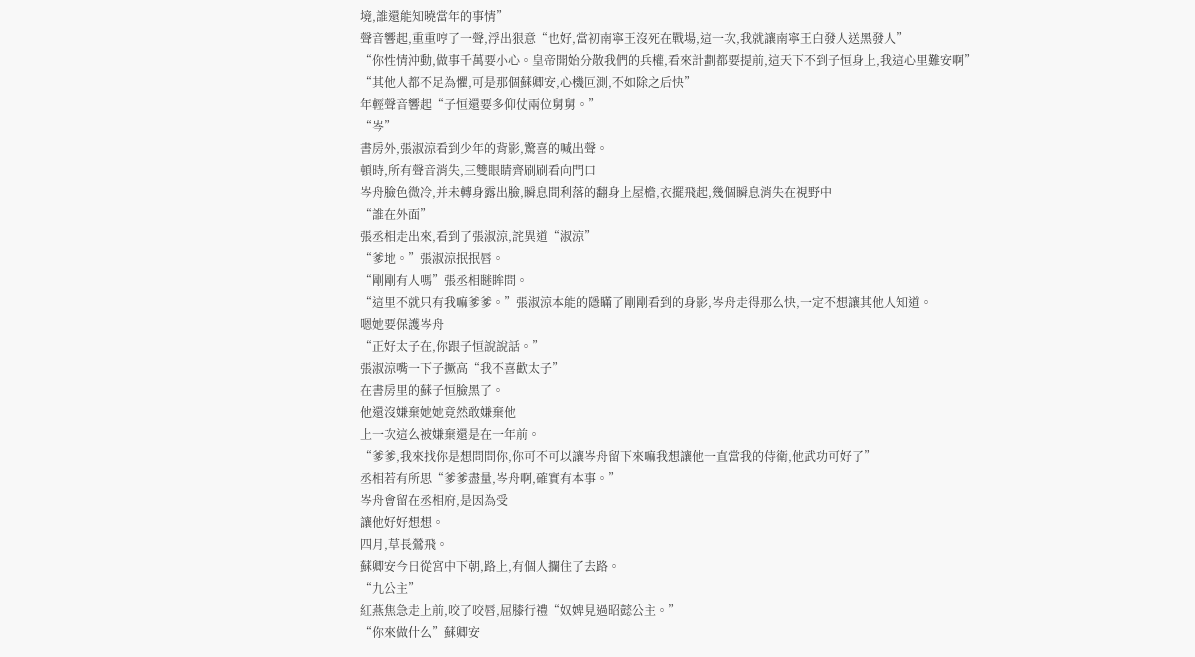境,誰還能知曉當年的事情”
聲音響起,重重哼了一聲,浮出狠意“也好,當初南寧王沒死在戰場,這一次,我就讓南寧王白發人送黑發人”
“你性情沖動,做事千萬要小心。皇帝開始分散我們的兵權,看來計劃都要提前,這天下不到子恒身上,我這心里難安啊”
“其他人都不足為懼,可是那個蘇卿安,心機叵測,不如除之后快”
年輕聲音響起“子恒還要多仰仗兩位舅舅。”
“岑”
書房外,張淑涼看到少年的背影,驚喜的喊出聲。
頓時,所有聲音消失,三雙眼睛齊刷刷看向門口
岑舟臉色微冷,并未轉身露出臉,瞬息間利落的翻身上屋檐,衣擺飛起,幾個瞬息消失在視野中
“誰在外面”
張丞相走出來,看到了張淑涼,詫異道“淑涼”
“爹地。”張淑涼抿抿唇。
“剛剛有人嗎”張丞相瞇眸問。
“這里不就只有我嘛爹爹。”張淑涼本能的隱瞞了剛剛看到的身影,岑舟走得那么快,一定不想讓其他人知道。
嗯她要保護岑舟
“正好太子在,你跟子恒說說話。”
張淑涼嘴一下子撅高“我不喜歡太子”
在書房里的蘇子恒臉黑了。
他還沒嫌棄她她竟然敢嫌棄他
上一次這么被嫌棄還是在一年前。
“爹爹,我來找你是想問問你,你可不可以讓岑舟留下來嘛我想讓他一直當我的侍衛,他武功可好了”
丞相若有所思“爹爹盡量,岑舟啊,確實有本事。”
岑舟會留在丞相府,是因為受
讓他好好想想。
四月,草長鶯飛。
蘇卿安今日從宮中下朝,路上,有個人攔住了去路。
“九公主”
紅燕焦急走上前,咬了咬唇,屈膝行禮“奴婢見過昭懿公主。”
“你來做什么”蘇卿安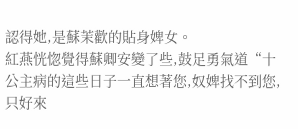認得她,是蘇茉歡的貼身婢女。
紅燕恍惚覺得蘇卿安變了些,鼓足勇氣道“十公主病的這些日子一直想著您,奴婢找不到您,只好來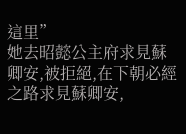這里”
她去昭懿公主府求見蘇卿安,被拒絕,在下朝必經之路求見蘇卿安,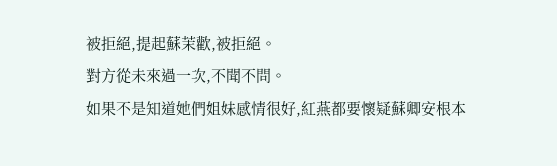被拒絕,提起蘇茉歡,被拒絕。
對方從未來過一次,不聞不問。
如果不是知道她們姐妹感情很好,紅燕都要懷疑蘇卿安根本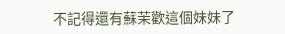不記得還有蘇茉歡這個妹妹了